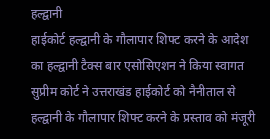हल्द्वानी
हाईकोर्ट हल्द्वानी के गौलापार शिफ्ट करने के आदेश का हल्द्वानी टैक्स बार एसोसिएशन ने किया स्वागत
सुप्रीम कोर्ट ने उत्तराखंड हाईकोर्ट को नैनीताल से हल्द्वानी के गौलापार शिफ्ट करने के प्रस्ताव को मंजूरी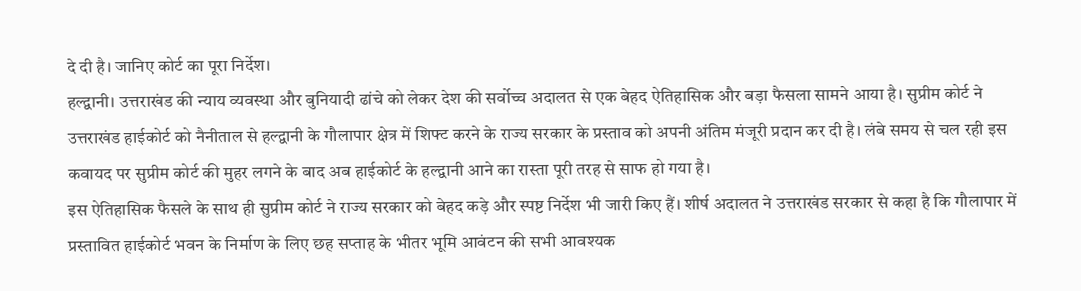दे दी है। जानिए कोर्ट का पूरा निर्देश।
हल्द्वानी। उत्तराखंड की न्याय व्यवस्था और बुनियादी ढांचे को लेकर देश की सर्वोच्च अदालत से एक बेहद ऐतिहासिक और बड़ा फैसला सामने आया है। सुप्रीम कोर्ट ने उत्तराखंड हाईकोर्ट को नैनीताल से हल्द्वानी के गौलापार क्षेत्र में शिफ्ट करने के राज्य सरकार के प्रस्ताव को अपनी अंतिम मंजूरी प्रदान कर दी है। लंबे समय से चल रही इस कवायद पर सुप्रीम कोर्ट की मुहर लगने के बाद अब हाईकोर्ट के हल्द्वानी आने का रास्ता पूरी तरह से साफ हो गया है।
इस ऐतिहासिक फैसले के साथ ही सुप्रीम कोर्ट ने राज्य सरकार को बेहद कड़े और स्पष्ट निर्देश भी जारी किए हैं। शीर्ष अदालत ने उत्तराखंड सरकार से कहा है कि गौलापार में प्रस्तावित हाईकोर्ट भवन के निर्माण के लिए छह सप्ताह के भीतर भूमि आवंटन की सभी आवश्यक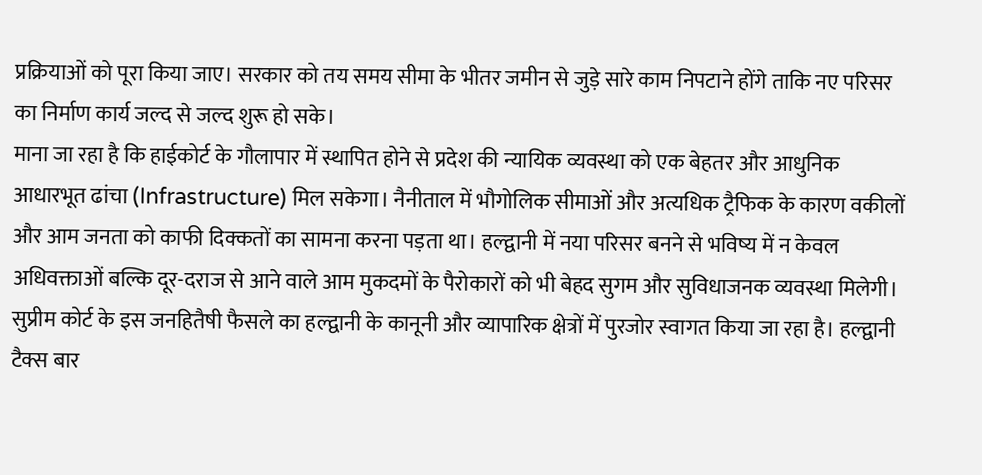प्रक्रियाओं को पूरा किया जाए। सरकार को तय समय सीमा के भीतर जमीन से जुड़े सारे काम निपटाने होंगे ताकि नए परिसर का निर्माण कार्य जल्द से जल्द शुरू हो सके।
माना जा रहा है कि हाईकोर्ट के गौलापार में स्थापित होने से प्रदेश की न्यायिक व्यवस्था को एक बेहतर और आधुनिक आधारभूत ढांचा (Infrastructure) मिल सकेगा। नैनीताल में भौगोलिक सीमाओं और अत्यधिक ट्रैफिक के कारण वकीलों और आम जनता को काफी दिक्कतों का सामना करना पड़ता था। हल्द्वानी में नया परिसर बनने से भविष्य में न केवल अधिवक्ताओं बल्कि दूर-दराज से आने वाले आम मुकदमों के पैरोकारों को भी बेहद सुगम और सुविधाजनक व्यवस्था मिलेगी।
सुप्रीम कोर्ट के इस जनहितैषी फैसले का हल्द्वानी के कानूनी और व्यापारिक क्षेत्रों में पुरजोर स्वागत किया जा रहा है। हल्द्वानी टैक्स बार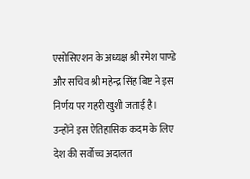एसोसिएशन के अध्यक्ष श्री रमेश पाण्डे और सचिव श्री महेन्द्र सिंह बिष्ट ने इस निर्णय पर गहरी खुशी जताई है। उन्होंने इस ऐतिहासिक कदम के लिए देश की सर्वोच्च अदालत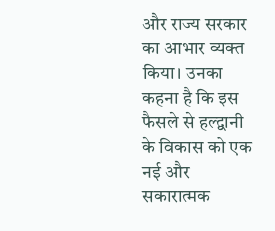और राज्य सरकार का आभार व्यक्त किया। उनका कहना है कि इस फैसले से हल्द्वानी के विकास को एक नई और सकारात्मक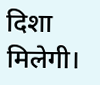दिशा मिलेगी।